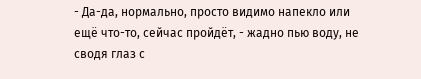- Да-да, нормально, просто видимо напекло или ещё что-то, сейчас пройдёт, - жадно пью воду, не сводя глаз с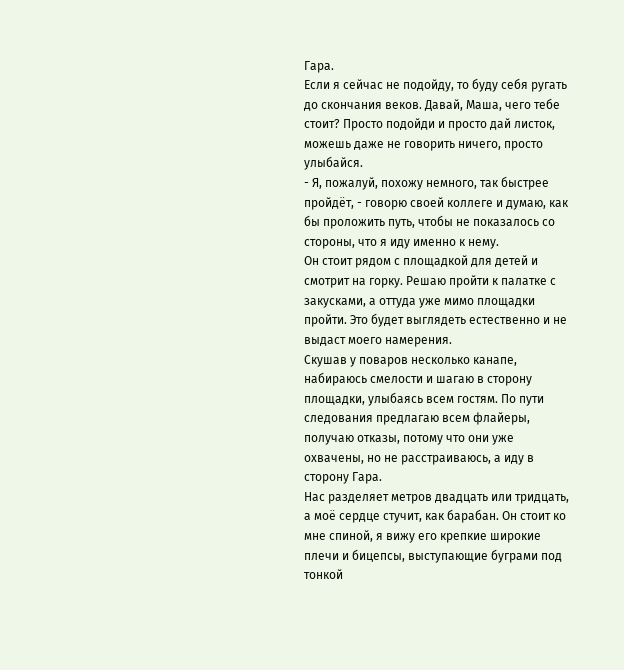Гара.
Если я сейчас не подойду, то буду себя ругать до скончания веков. Давай, Маша, чего тебе стоит? Просто подойди и просто дай листок, можешь даже не говорить ничего, просто улыбайся.
- Я, пожалуй, похожу немного, так быстрее пройдёт, - говорю своей коллеге и думаю, как бы проложить путь, чтобы не показалось со стороны, что я иду именно к нему.
Он стоит рядом с площадкой для детей и смотрит на горку. Решаю пройти к палатке с закусками, а оттуда уже мимо площадки пройти. Это будет выглядеть естественно и не выдаст моего намерения.
Скушав у поваров несколько канапе, набираюсь смелости и шагаю в сторону площадки, улыбаясь всем гостям. По пути следования предлагаю всем флайеры, получаю отказы, потому что они уже охвачены, но не расстраиваюсь, а иду в сторону Гара.
Нас разделяет метров двадцать или тридцать, а моё сердце стучит, как барабан. Он стоит ко мне спиной, я вижу его крепкие широкие плечи и бицепсы, выступающие буграми под тонкой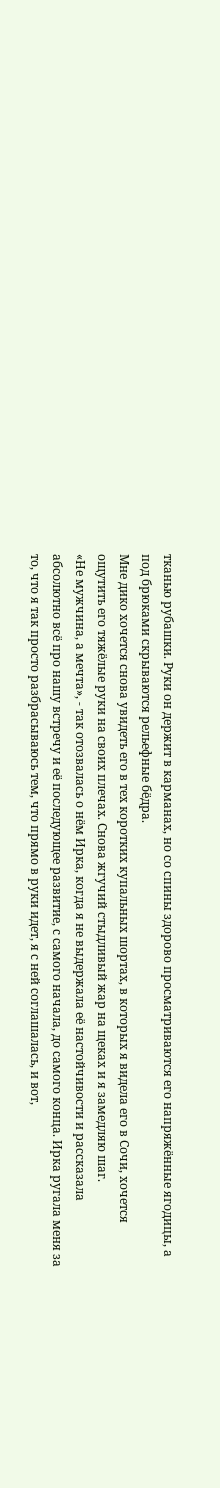тканью рубашки. Руки он держит в карманах, но со спины здорово просматриваются его напряжённые ягодицы, а под брюками скрываются рельефные бёдра.
Мне дико хочется снова увидеть его в тех коротких купальных шортах, в которых я видела его в Сочи, хочется ощутить его тяжёлые руки на своих плечах. Снова жгучий стыдливый жар на щеках и я замедляю шаг.
«Не мужчина, а мечта», - так отозвалась о нём Ирка, когда я не выдержала её настойчивости и рассказала абсолютно всё про нашу встречу и её последующее развитие, с самого начала, до самого конца. Ирка ругала меня за то, что я так просто разбрасываюсь тем, что прямо в руки идет, я с ней соглашалась, и вот,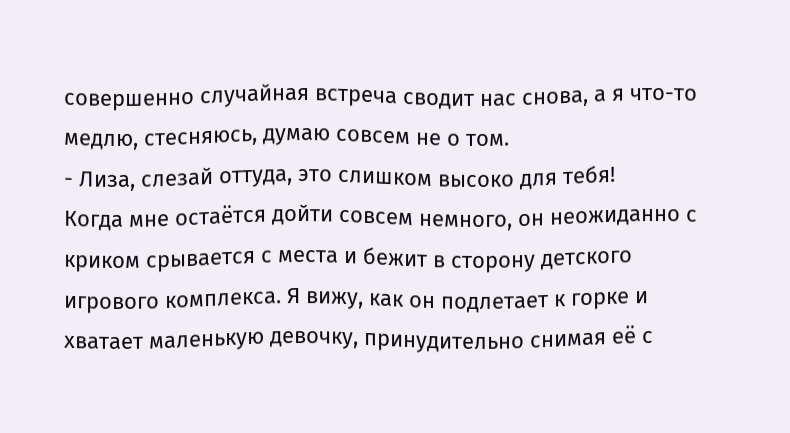совершенно случайная встреча сводит нас снова, а я что-то медлю, стесняюсь, думаю совсем не о том.
- Лиза, слезай оттуда, это слишком высоко для тебя!
Когда мне остаётся дойти совсем немного, он неожиданно с криком срывается с места и бежит в сторону детского игрового комплекса. Я вижу, как он подлетает к горке и хватает маленькую девочку, принудительно снимая её с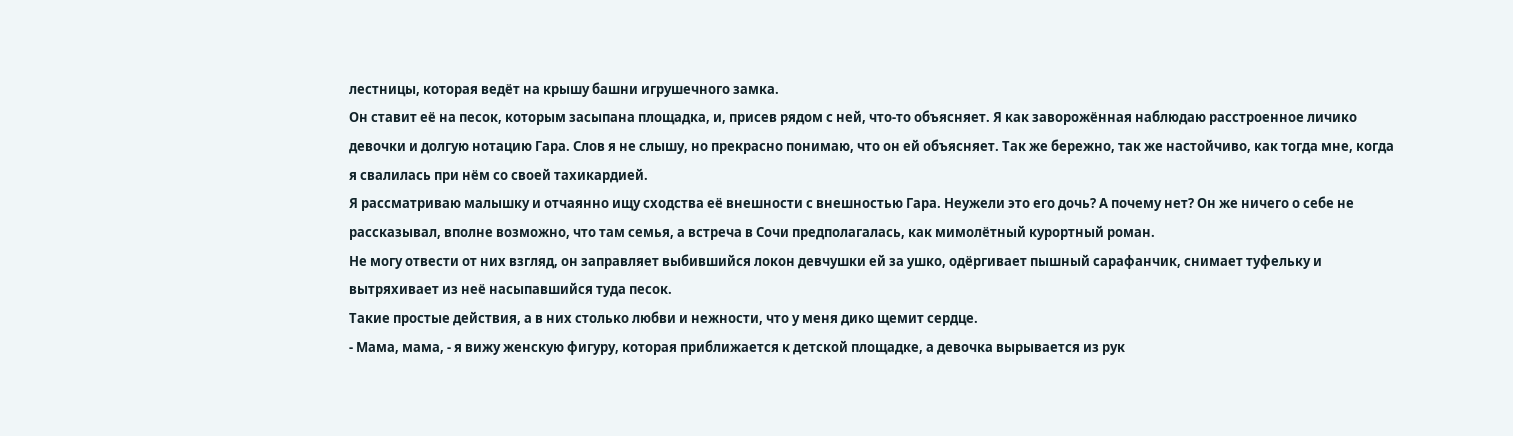лестницы, которая ведёт на крышу башни игрушечного замка.
Он ставит её на песок, которым засыпана площадка, и, присев рядом с ней, что-то объясняет. Я как заворожённая наблюдаю расстроенное личико девочки и долгую нотацию Гара. Слов я не слышу, но прекрасно понимаю, что он ей объясняет. Так же бережно, так же настойчиво, как тогда мне, когда я свалилась при нём со своей тахикардией.
Я рассматриваю малышку и отчаянно ищу сходства её внешности с внешностью Гара. Неужели это его дочь? А почему нет? Он же ничего о себе не рассказывал, вполне возможно, что там семья, а встреча в Сочи предполагалась, как мимолётный курортный роман.
Не могу отвести от них взгляд, он заправляет выбившийся локон девчушки ей за ушко, одёргивает пышный сарафанчик, снимает туфельку и вытряхивает из неё насыпавшийся туда песок.
Такие простые действия, а в них столько любви и нежности, что у меня дико щемит сердце.
- Мама, мама, - я вижу женскую фигуру, которая приближается к детской площадке, а девочка вырывается из рук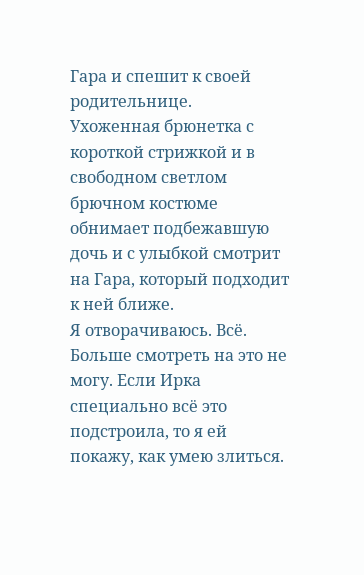Гара и спешит к своей родительнице.
Ухоженная брюнетка с короткой стрижкой и в свободном светлом брючном костюме обнимает подбежавшую дочь и с улыбкой смотрит на Гара, который подходит к ней ближе.
Я отворачиваюсь. Всё. Больше смотреть на это не могу. Если Ирка специально всё это подстроила, то я ей покажу, как умею злиться.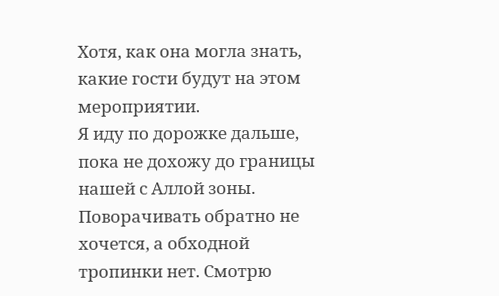Хотя, как она могла знать, какие гости будут на этом мероприятии.
Я иду по дорожке дальше, пока не дохожу до границы нашей с Аллой зоны. Поворачивать обратно не хочется, а обходной тропинки нет. Смотрю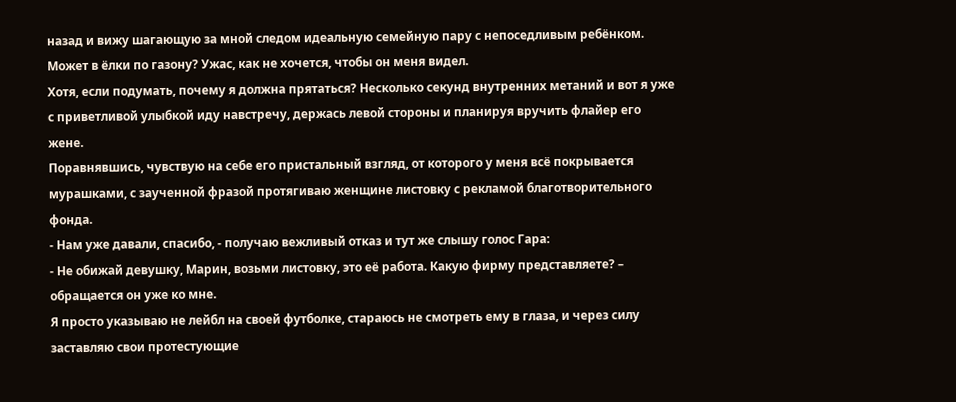назад и вижу шагающую за мной следом идеальную семейную пару с непоседливым ребёнком. Может в ёлки по газону? Ужас, как не хочется, чтобы он меня видел.
Хотя, если подумать, почему я должна прятаться? Несколько секунд внутренних метаний и вот я уже с приветливой улыбкой иду навстречу, держась левой стороны и планируя вручить флайер его жене.
Поравнявшись, чувствую на себе его пристальный взгляд, от которого у меня всё покрывается мурашками, с заученной фразой протягиваю женщине листовку с рекламой благотворительного фонда.
- Нам уже давали, спасибо, - получаю вежливый отказ и тут же слышу голос Гара:
- Не обижай девушку, Марин, возьми листовку, это её работа. Какую фирму представляете? – обращается он уже ко мне.
Я просто указываю не лейбл на своей футболке, стараюсь не смотреть ему в глаза, и через силу заставляю свои протестующие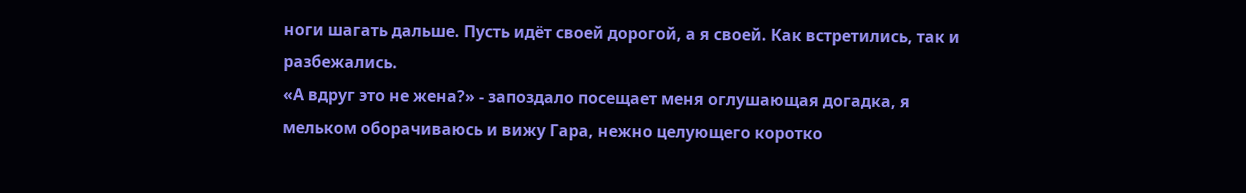ноги шагать дальше. Пусть идёт своей дорогой, а я своей. Как встретились, так и разбежались.
«А вдруг это не жена?» - запоздало посещает меня оглушающая догадка, я мельком оборачиваюсь и вижу Гара, нежно целующего коротко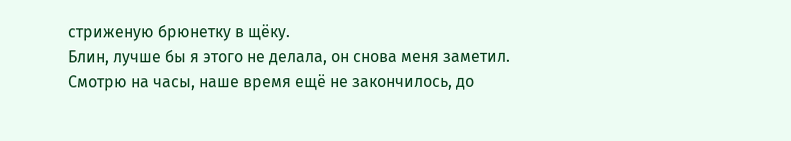стриженую брюнетку в щёку.
Блин, лучше бы я этого не делала, он снова меня заметил. Смотрю на часы, наше время ещё не закончилось, до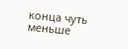конца чуть меньше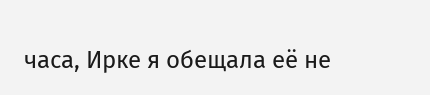часа, Ирке я обещала её не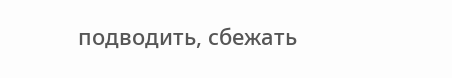подводить, сбежать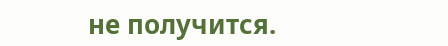не получится.